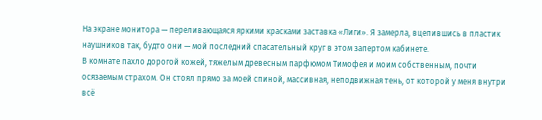На экране монитора — переливающаяся яркими красками заставка «Лиги». Я замерла, вцепившись в пластик наушников так, будто они — мой последний спасательный круг в этом запертом кабинете.
В комнате пахло дорогой кожей, тяжелым древесным парфюмом Тимофея и моим собственным, почти осязаемым страхом. Он стоял прямо за моей спиной, массивная, неподвижная тень, от которой у меня внутри всё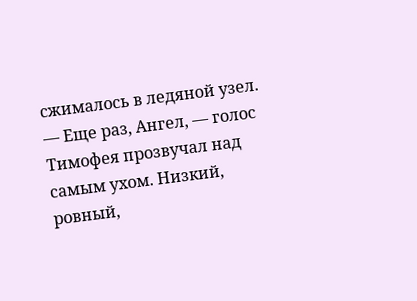сжималось в ледяной узел.
— Еще раз, Ангел, — голос Тимофея прозвучал над самым ухом. Низкий, ровный,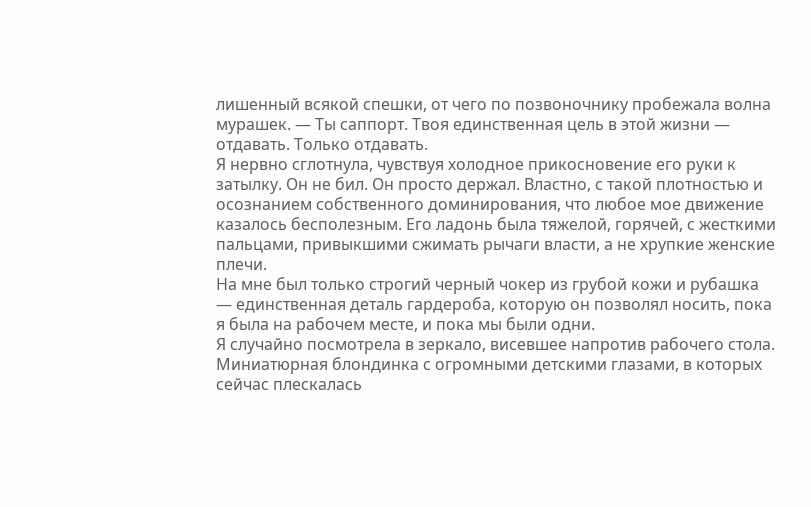лишенный всякой спешки, от чего по позвоночнику пробежала волна мурашек. — Ты саппорт. Твоя единственная цель в этой жизни — отдавать. Только отдавать.
Я нервно сглотнула, чувствуя холодное прикосновение его руки к затылку. Он не бил. Он просто держал. Властно, с такой плотностью и осознанием собственного доминирования, что любое мое движение казалось бесполезным. Его ладонь была тяжелой, горячей, с жесткими пальцами, привыкшими сжимать рычаги власти, а не хрупкие женские плечи.
На мне был только строгий черный чокер из грубой кожи и рубашка — единственная деталь гардероба, которую он позволял носить, пока я была на рабочем месте, и пока мы были одни.
Я случайно посмотрела в зеркало, висевшее напротив рабочего стола. Миниатюрная блондинка с огромными детскими глазами, в которых сейчас плескалась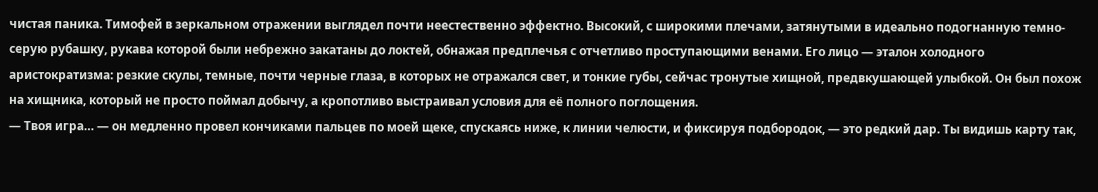чистая паника. Тимофей в зеркальном отражении выглядел почти неестественно эффектно. Высокий, с широкими плечами, затянутыми в идеально подогнанную темно-серую рубашку, рукава которой были небрежно закатаны до локтей, обнажая предплечья с отчетливо проступающими венами. Его лицо — эталон холодного аристократизма: резкие скулы, темные, почти черные глаза, в которых не отражался свет, и тонкие губы, сейчас тронутые хищной, предвкушающей улыбкой. Он был похож на хищника, который не просто поймал добычу, а кропотливо выстраивал условия для её полного поглощения.
— Твоя игра… — он медленно провел кончиками пальцев по моей щеке, спускаясь ниже, к линии челюсти, и фиксируя подбородок, — это редкий дар. Ты видишь карту так,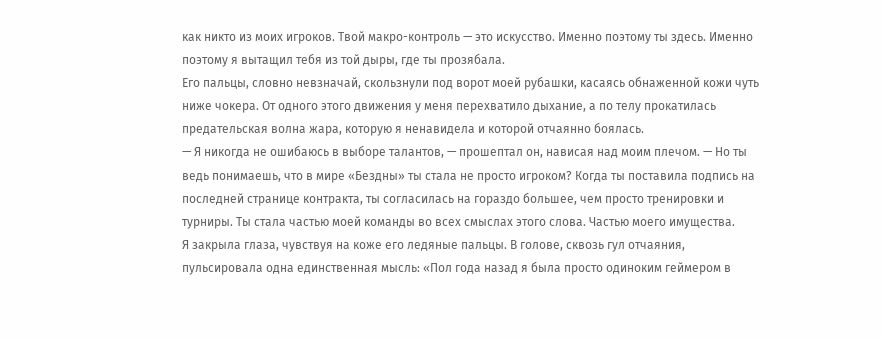как никто из моих игроков. Твой макро-контроль — это искусство. Именно поэтому ты здесь. Именно поэтому я вытащил тебя из той дыры, где ты прозябала.
Его пальцы, словно невзначай, скользнули под ворот моей рубашки, касаясь обнаженной кожи чуть ниже чокера. От одного этого движения у меня перехватило дыхание, а по телу прокатилась предательская волна жара, которую я ненавидела и которой отчаянно боялась.
— Я никогда не ошибаюсь в выборе талантов, — прошептал он, нависая над моим плечом. — Но ты ведь понимаешь, что в мире «Бездны» ты стала не просто игроком? Когда ты поставила подпись на последней странице контракта, ты согласилась на гораздо большее, чем просто тренировки и турниры. Ты стала частью моей команды во всех смыслах этого слова. Частью моего имущества.
Я закрыла глаза, чувствуя на коже его ледяные пальцы. В голове, сквозь гул отчаяния, пульсировала одна единственная мысль: «Пол года назад я была просто одиноким геймером в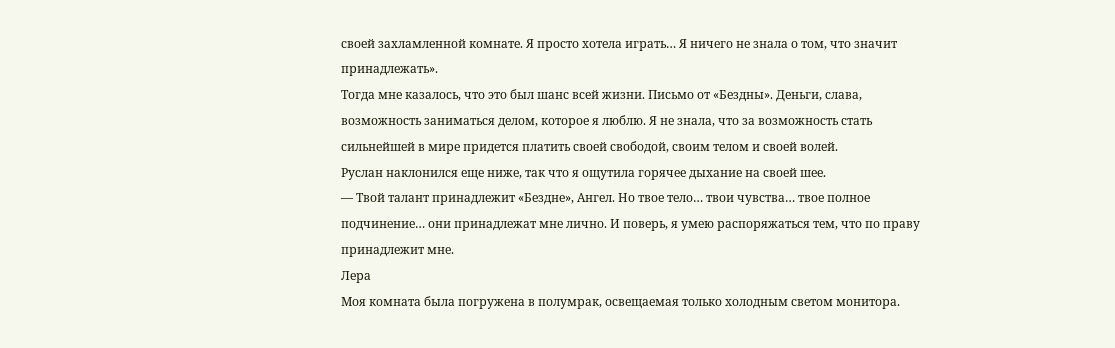своей захламленной комнате. Я просто хотела играть… Я ничего не знала о том, что значит принадлежать».
Тогда мне казалось, что это был шанс всей жизни. Письмо от «Бездны». Деньги, слава, возможность заниматься делом, которое я люблю. Я не знала, что за возможность стать сильнейшей в мире придется платить своей свободой, своим телом и своей волей.
Руслан наклонился еще ниже, так что я ощутила горячее дыхание на своей шее.
— Твой талант принадлежит «Бездне», Ангел. Но твое тело… твои чувства… твое полное подчинение… они принадлежат мне лично. И поверь, я умею распоряжаться тем, что по праву принадлежит мне.
Лера
Моя комната была погружена в полумрак, освещаемая только холодным светом монитора.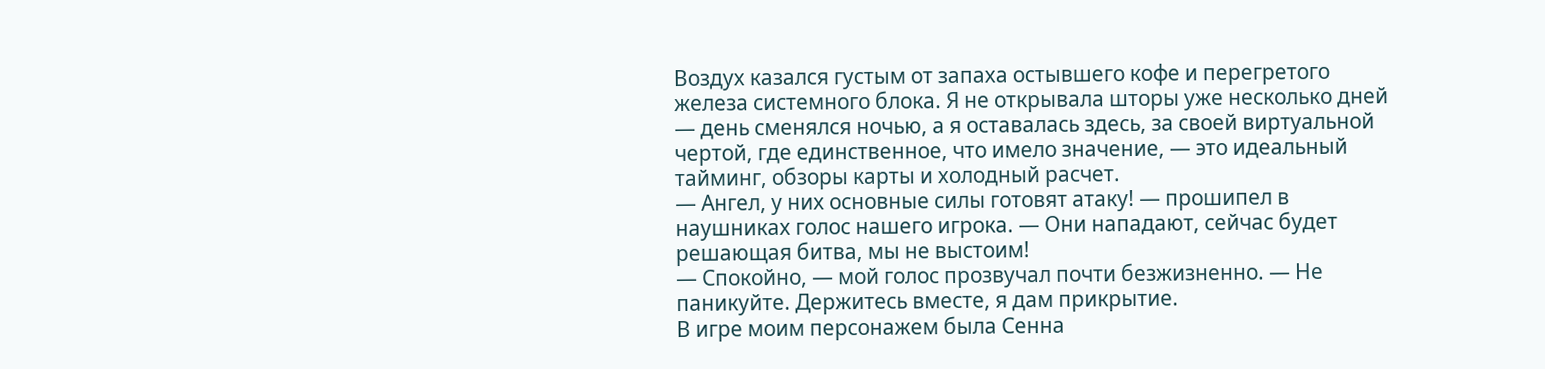Воздух казался густым от запаха остывшего кофе и перегретого железа системного блока. Я не открывала шторы уже несколько дней — день сменялся ночью, а я оставалась здесь, за своей виртуальной чертой, где единственное, что имело значение, — это идеальный тайминг, обзоры карты и холодный расчет.
— Ангел, у них основные силы готовят атаку! — прошипел в наушниках голос нашего игрока. — Они нападают, сейчас будет решающая битва, мы не выстоим!
— Спокойно, — мой голос прозвучал почти безжизненно. — Не паникуйте. Держитесь вместе, я дам прикрытие.
В игре моим персонажем была Сенна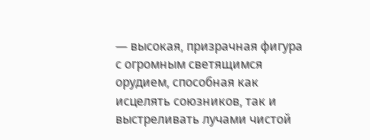— высокая, призрачная фигура с огромным светящимся орудием, способная как исцелять союзников, так и выстреливать лучами чистой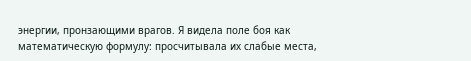энергии, пронзающими врагов. Я видела поле боя как математическую формулу: просчитывала их слабые места,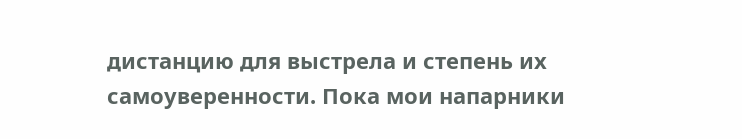дистанцию для выстрела и степень их самоуверенности. Пока мои напарники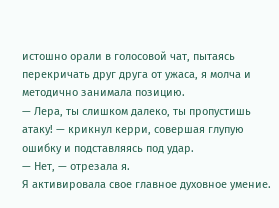истошно орали в голосовой чат, пытаясь перекричать друг друга от ужаса, я молча и методично занимала позицию.
— Лера, ты слишком далеко, ты пропустишь атаку! — крикнул керри, совершая глупую ошибку и подставляясь под удар.
— Нет, — отрезала я.
Я активировала свое главное духовное умение.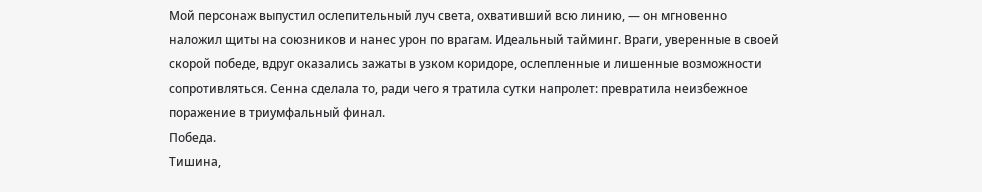Мой персонаж выпустил ослепительный луч света, охвативший всю линию, — он мгновенно наложил щиты на союзников и нанес урон по врагам. Идеальный тайминг. Враги, уверенные в своей скорой победе, вдруг оказались зажаты в узком коридоре, ослепленные и лишенные возможности сопротивляться. Сенна сделала то, ради чего я тратила сутки напролет: превратила неизбежное поражение в триумфальный финал.
Победа.
Тишина,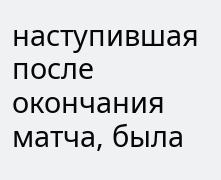наступившая после окончания матча, была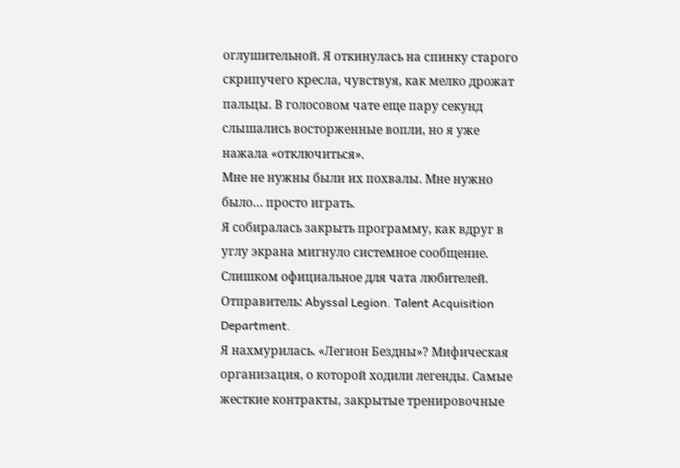оглушительной. Я откинулась на спинку старого скрипучего кресла, чувствуя, как мелко дрожат пальцы. В голосовом чате еще пару секунд слышались восторженные вопли, но я уже нажала «отключиться».
Мне не нужны были их похвалы. Мне нужно было… просто играть.
Я собиралась закрыть программу, как вдруг в углу экрана мигнуло системное сообщение. Слишком официальное для чата любителей.
Отправитель: Abyssal Legion. Talent Acquisition Department.
Я нахмурилась. «Легион Бездны»? Мифическая организация, о которой ходили легенды. Самые жесткие контракты, закрытые тренировочные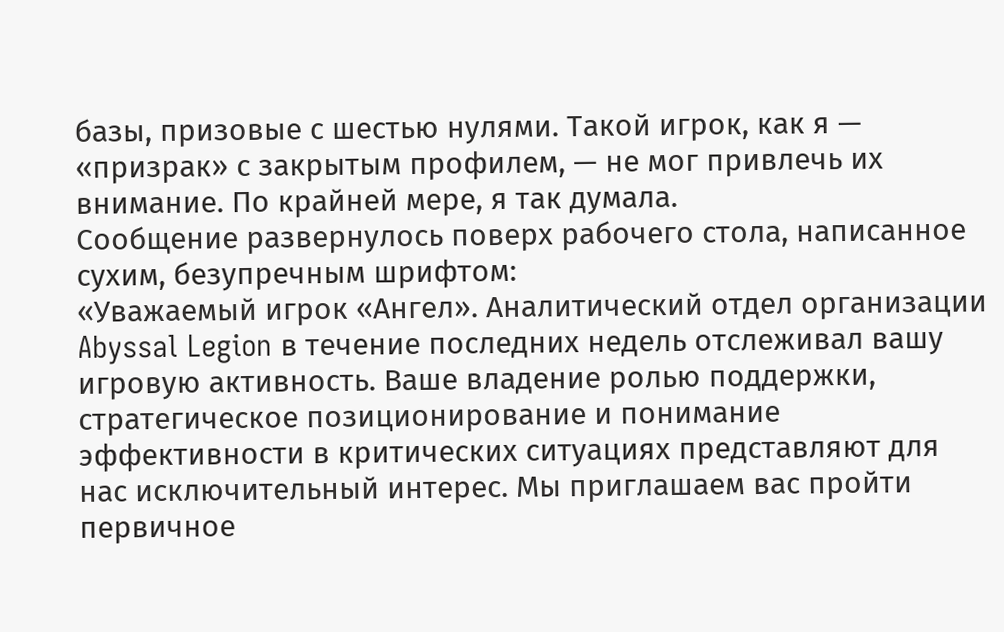базы, призовые с шестью нулями. Такой игрок, как я — «призрак» с закрытым профилем, — не мог привлечь их внимание. По крайней мере, я так думала.
Сообщение развернулось поверх рабочего стола, написанное сухим, безупречным шрифтом:
«Уважаемый игрок «Ангел». Аналитический отдел организации Abyssal Legion в течение последних недель отслеживал вашу игровую активность. Ваше владение ролью поддержки, стратегическое позиционирование и понимание эффективности в критических ситуациях представляют для нас исключительный интерес. Мы приглашаем вас пройти первичное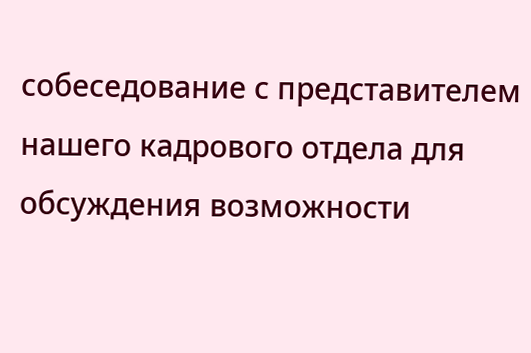собеседование с представителем нашего кадрового отдела для обсуждения возможности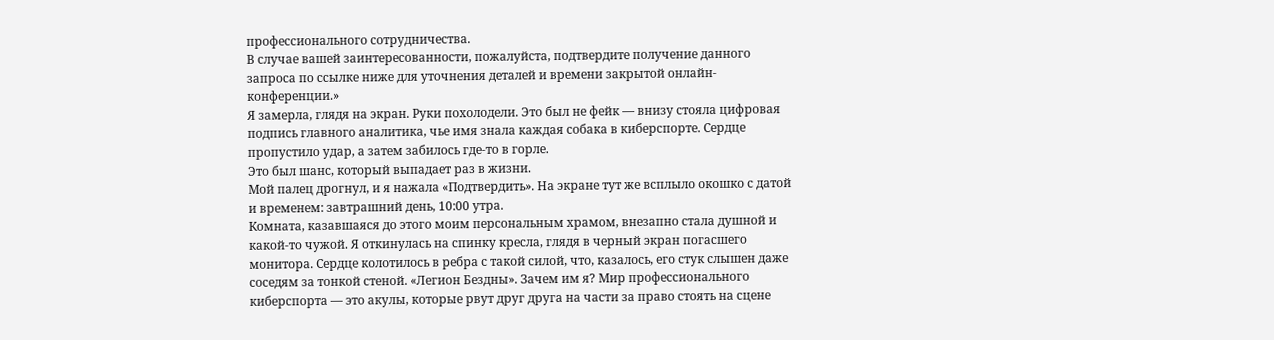профессионального сотрудничества.
В случае вашей заинтересованности, пожалуйста, подтвердите получение данного запроса по ссылке ниже для уточнения деталей и времени закрытой онлайн-конференции.»
Я замерла, глядя на экран. Руки похолодели. Это был не фейк — внизу стояла цифровая подпись главного аналитика, чье имя знала каждая собака в киберспорте. Сердце пропустило удар, а затем забилось где-то в горле.
Это был шанс, который выпадает раз в жизни.
Мой палец дрогнул, и я нажала «Подтвердить». На экране тут же всплыло окошко с датой и временем: завтрашний день, 10:00 утра.
Комната, казавшаяся до этого моим персональным храмом, внезапно стала душной и какой-то чужой. Я откинулась на спинку кресла, глядя в черный экран погасшего монитора. Сердце колотилось в ребра с такой силой, что, казалось, его стук слышен даже соседям за тонкой стеной. «Легион Бездны». Зачем им я? Мир профессионального киберспорта — это акулы, которые рвут друг друга на части за право стоять на сцене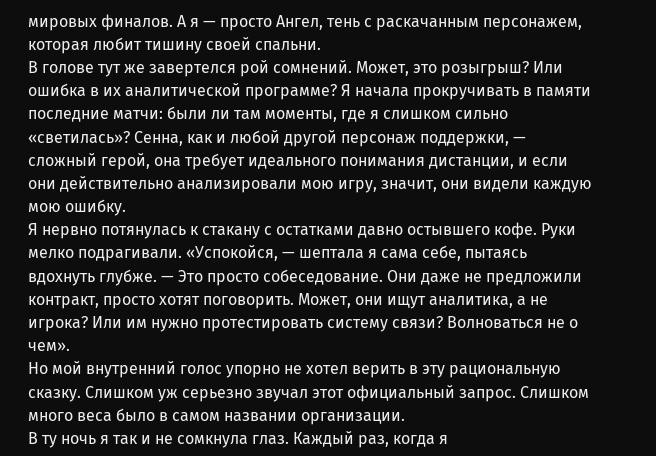мировых финалов. А я — просто Ангел, тень с раскачанным персонажем, которая любит тишину своей спальни.
В голове тут же завертелся рой сомнений. Может, это розыгрыш? Или ошибка в их аналитической программе? Я начала прокручивать в памяти последние матчи: были ли там моменты, где я слишком сильно «светилась»? Сенна, как и любой другой персонаж поддержки, — сложный герой, она требует идеального понимания дистанции, и если они действительно анализировали мою игру, значит, они видели каждую мою ошибку.
Я нервно потянулась к стакану с остатками давно остывшего кофе. Руки мелко подрагивали. «Успокойся, — шептала я сама себе, пытаясь вдохнуть глубже. — Это просто собеседование. Они даже не предложили контракт, просто хотят поговорить. Может, они ищут аналитика, а не игрока? Или им нужно протестировать систему связи? Волноваться не о чем».
Но мой внутренний голос упорно не хотел верить в эту рациональную сказку. Слишком уж серьезно звучал этот официальный запрос. Слишком много веса было в самом названии организации.
В ту ночь я так и не сомкнула глаз. Каждый раз, когда я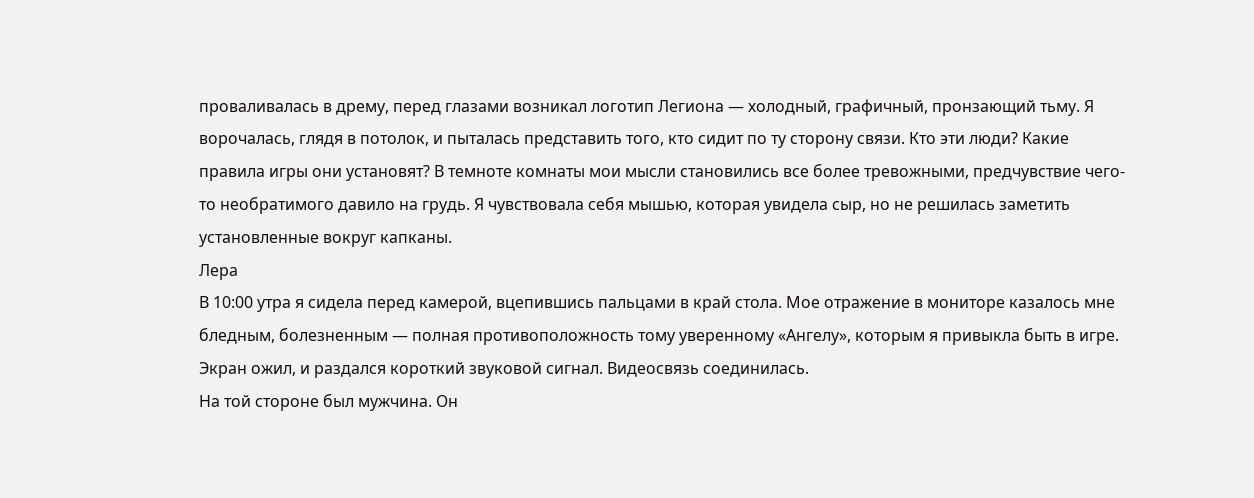проваливалась в дрему, перед глазами возникал логотип Легиона — холодный, графичный, пронзающий тьму. Я ворочалась, глядя в потолок, и пыталась представить того, кто сидит по ту сторону связи. Кто эти люди? Какие правила игры они установят? В темноте комнаты мои мысли становились все более тревожными, предчувствие чего-то необратимого давило на грудь. Я чувствовала себя мышью, которая увидела сыр, но не решилась заметить установленные вокруг капканы.
Лера
В 10:00 утра я сидела перед камерой, вцепившись пальцами в край стола. Мое отражение в мониторе казалось мне бледным, болезненным — полная противоположность тому уверенному «Ангелу», которым я привыкла быть в игре.
Экран ожил, и раздался короткий звуковой сигнал. Видеосвязь соединилась.
На той стороне был мужчина. Он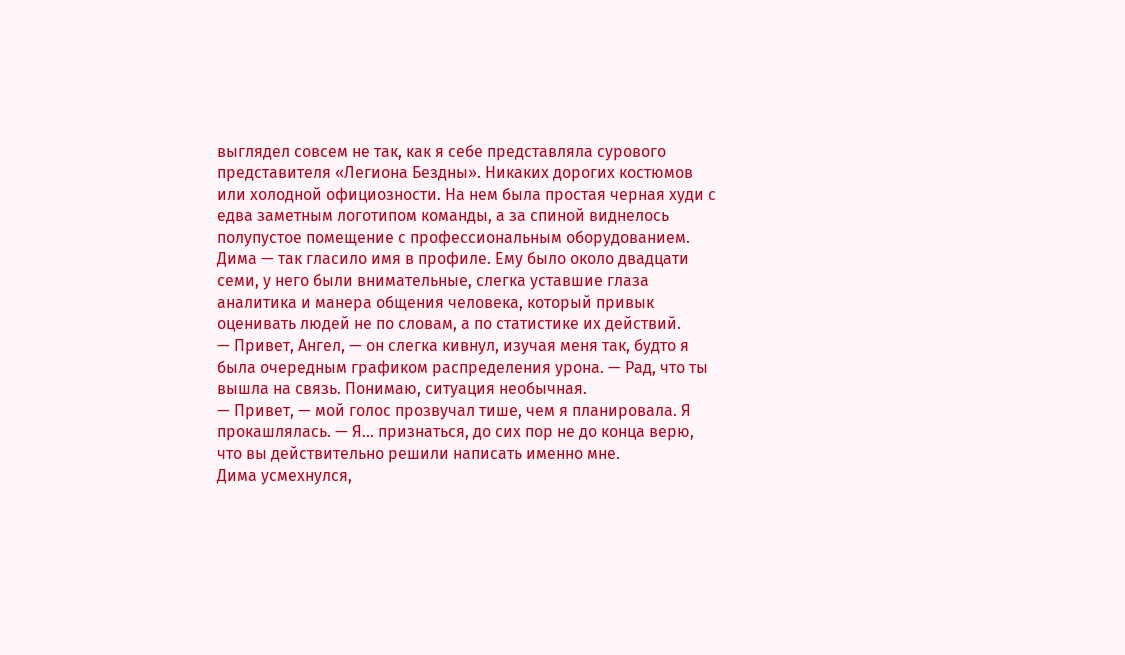выглядел совсем не так, как я себе представляла сурового представителя «Легиона Бездны». Никаких дорогих костюмов или холодной официозности. На нем была простая черная худи с едва заметным логотипом команды, а за спиной виднелось полупустое помещение с профессиональным оборудованием. Дима — так гласило имя в профиле. Ему было около двадцати семи, у него были внимательные, слегка уставшие глаза аналитика и манера общения человека, который привык оценивать людей не по словам, а по статистике их действий.
— Привет, Ангел, — он слегка кивнул, изучая меня так, будто я была очередным графиком распределения урона. — Рад, что ты вышла на связь. Понимаю, ситуация необычная.
— Привет, — мой голос прозвучал тише, чем я планировала. Я прокашлялась. — Я… признаться, до сих пор не до конца верю, что вы действительно решили написать именно мне.
Дима усмехнулся,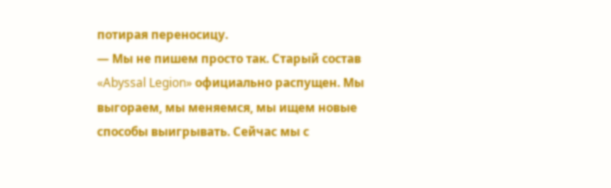потирая переносицу.
— Мы не пишем просто так. Старый состав «Abyssal Legion» официально распущен. Мы выгораем, мы меняемся, мы ищем новые способы выигрывать. Сейчас мы с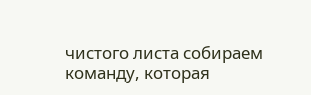чистого листа собираем команду, которая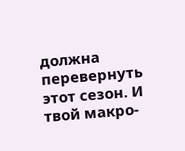должна перевернуть этот сезон. И твой макро-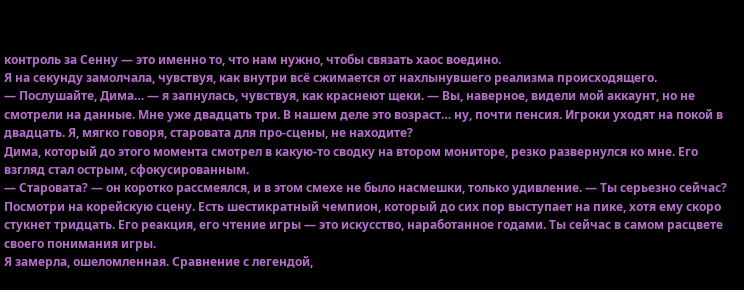контроль за Сенну — это именно то, что нам нужно, чтобы связать хаос воедино.
Я на секунду замолчала, чувствуя, как внутри всё сжимается от нахлынувшего реализма происходящего.
— Послушайте, Дима… — я запнулась, чувствуя, как краснеют щеки. — Вы, наверное, видели мой аккаунт, но не смотрели на данные. Мне уже двадцать три. В нашем деле это возраст… ну, почти пенсия. Игроки уходят на покой в двадцать. Я, мягко говоря, старовата для про-сцены, не находите?
Дима, который до этого момента смотрел в какую-то сводку на втором мониторе, резко развернулся ко мне. Его взгляд стал острым, сфокусированным.
— Старовата? — он коротко рассмеялся, и в этом смехе не было насмешки, только удивление. — Ты серьезно сейчас? Посмотри на корейскую сцену. Есть шестикратный чемпион, который до сих пор выступает на пике, хотя ему скоро стукнет тридцать. Его реакция, его чтение игры — это искусство, наработанное годами. Ты сейчас в самом расцвете своего понимания игры.
Я замерла, ошеломленная. Сравнение с легендой,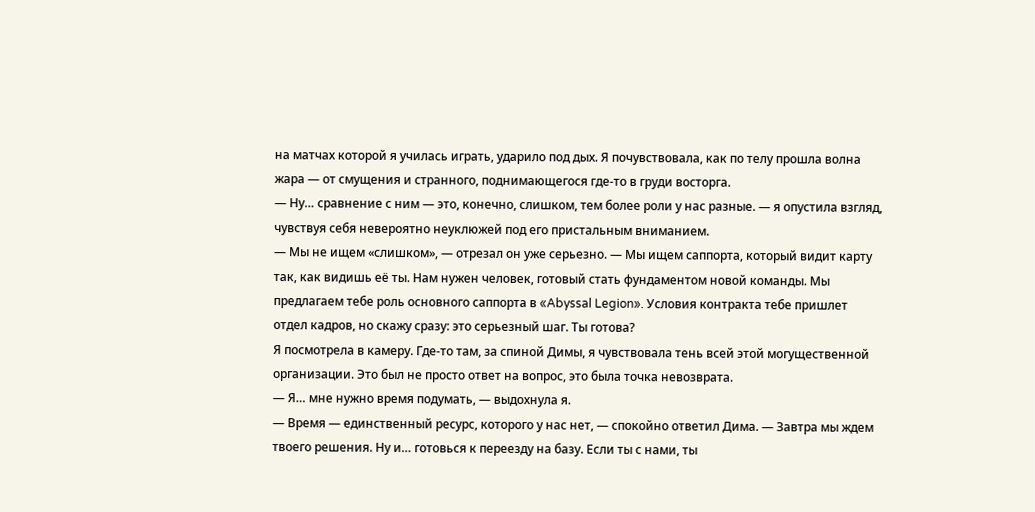на матчах которой я училась играть, ударило под дых. Я почувствовала, как по телу прошла волна жара — от смущения и странного, поднимающегося где-то в груди восторга.
— Ну… сравнение с ним — это, конечно, слишком, тем более роли у нас разные. — я опустила взгляд, чувствуя себя невероятно неуклюжей под его пристальным вниманием.
— Мы не ищем «слишком», — отрезал он уже серьезно. — Мы ищем саппорта, который видит карту так, как видишь её ты. Нам нужен человек, готовый стать фундаментом новой команды. Мы предлагаем тебе роль основного саппорта в «Abyssal Legion». Условия контракта тебе пришлет отдел кадров, но скажу сразу: это серьезный шаг. Ты готова?
Я посмотрела в камеру. Где-то там, за спиной Димы, я чувствовала тень всей этой могущественной организации. Это был не просто ответ на вопрос, это была точка невозврата.
— Я… мне нужно время подумать, — выдохнула я.
— Время — единственный ресурс, которого у нас нет, — спокойно ответил Дима. — Завтра мы ждем твоего решения. Ну и… готовься к переезду на базу. Если ты с нами, ты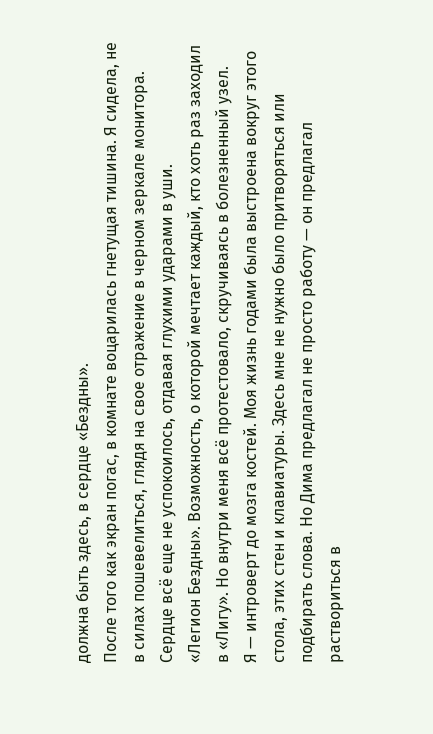должна быть здесь, в сердце «Бездны».
После того как экран погас, в комнате воцарилась гнетущая тишина. Я сидела, не в силах пошевелиться, глядя на свое отражение в черном зеркале монитора. Сердце всё еще не успокоилось, отдавая глухими ударами в уши.
«Легион Бездны». Возможность, о которой мечтает каждый, кто хоть раз заходил в «Лигу». Но внутри меня всё протестовало, скручиваясь в болезненный узел.
Я — интроверт до мозга костей. Моя жизнь годами была выстроена вокруг этого стола, этих стен и клавиатуры. Здесь мне не нужно было притворяться или подбирать слова. Но Дима предлагал не просто работу — он предлагал раствориться в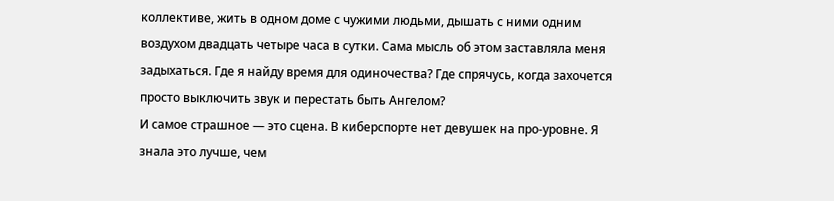коллективе, жить в одном доме с чужими людьми, дышать с ними одним воздухом двадцать четыре часа в сутки. Сама мысль об этом заставляла меня задыхаться. Где я найду время для одиночества? Где спрячусь, когда захочется просто выключить звук и перестать быть Ангелом?
И самое страшное — это сцена. В киберспорте нет девушек на про-уровне. Я знала это лучше, чем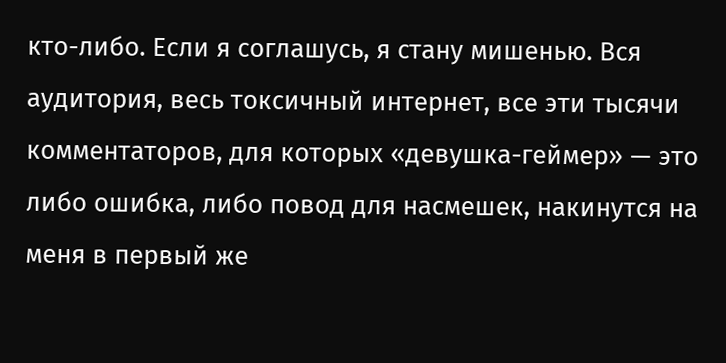кто-либо. Если я соглашусь, я стану мишенью. Вся аудитория, весь токсичный интернет, все эти тысячи комментаторов, для которых «девушка-геймер» — это либо ошибка, либо повод для насмешек, накинутся на меня в первый же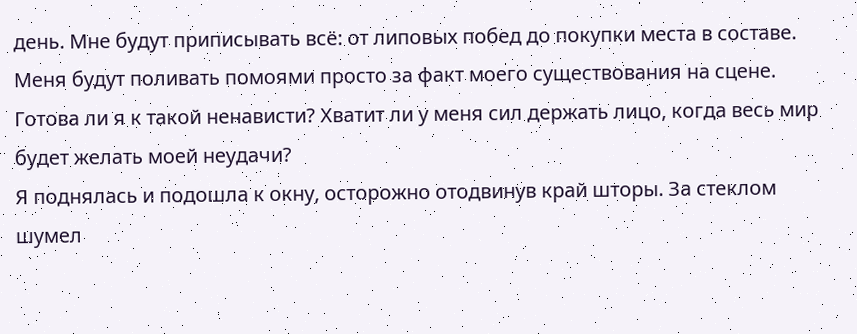день. Мне будут приписывать всё: от липовых побед до покупки места в составе. Меня будут поливать помоями просто за факт моего существования на сцене. Готова ли я к такой ненависти? Хватит ли у меня сил держать лицо, когда весь мир будет желать моей неудачи?
Я поднялась и подошла к окну, осторожно отодвинув край шторы. За стеклом шумел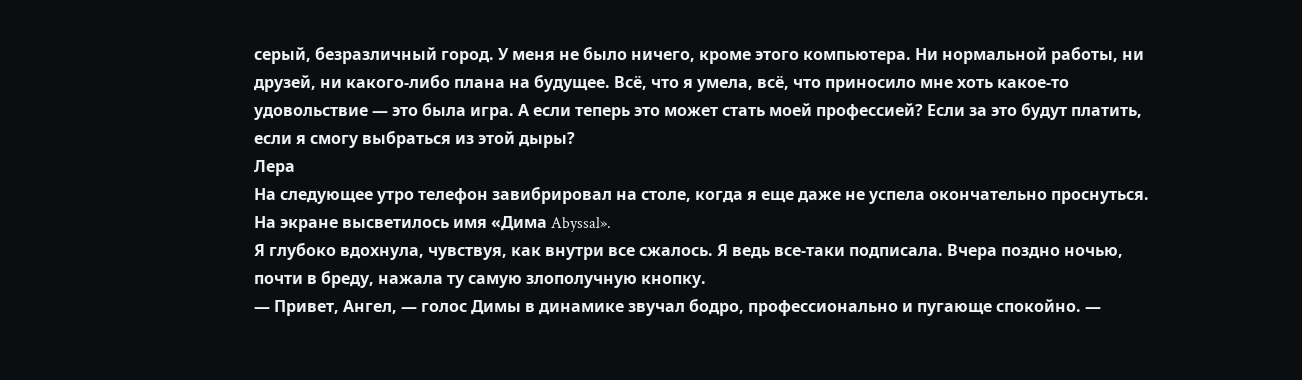серый, безразличный город. У меня не было ничего, кроме этого компьютера. Ни нормальной работы, ни друзей, ни какого-либо плана на будущее. Всё, что я умела, всё, что приносило мне хоть какое-то удовольствие — это была игра. А если теперь это может стать моей профессией? Если за это будут платить, если я смогу выбраться из этой дыры?
Лера
На следующее утро телефон завибрировал на столе, когда я еще даже не успела окончательно проснуться. На экране высветилось имя «Дима Abyssal».
Я глубоко вдохнула, чувствуя, как внутри все сжалось. Я ведь все-таки подписала. Вчера поздно ночью, почти в бреду, нажала ту самую злополучную кнопку.
— Привет, Ангел, — голос Димы в динамике звучал бодро, профессионально и пугающе спокойно. —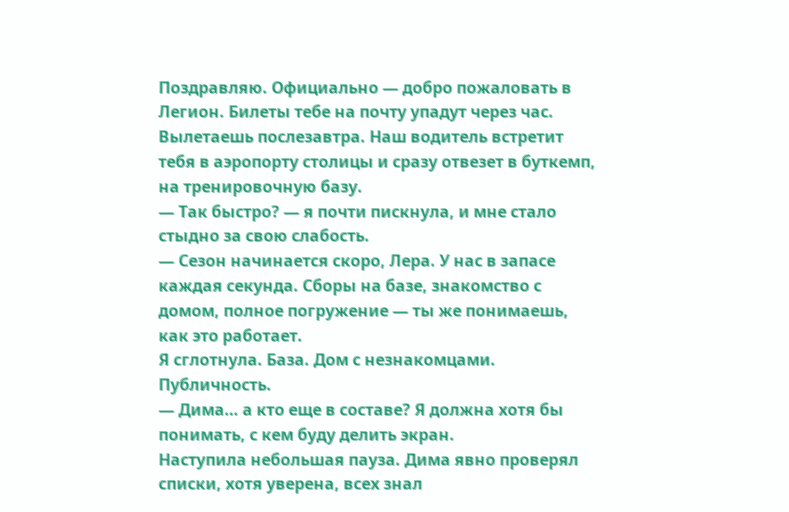Поздравляю. Официально — добро пожаловать в Легион. Билеты тебе на почту упадут через час. Вылетаешь послезавтра. Наш водитель встретит тебя в аэропорту столицы и сразу отвезет в буткемп, на тренировочную базу.
— Так быстро? — я почти пискнула, и мне стало стыдно за свою слабость.
— Сезон начинается скоро, Лера. У нас в запасе каждая секунда. Сборы на базе, знакомство с домом, полное погружение — ты же понимаешь, как это работает.
Я сглотнула. База. Дом с незнакомцами. Публичность.
— Дима… а кто еще в составе? Я должна хотя бы понимать, с кем буду делить экран.
Наступила небольшая пауза. Дима явно проверял списки, хотя уверена, всех знал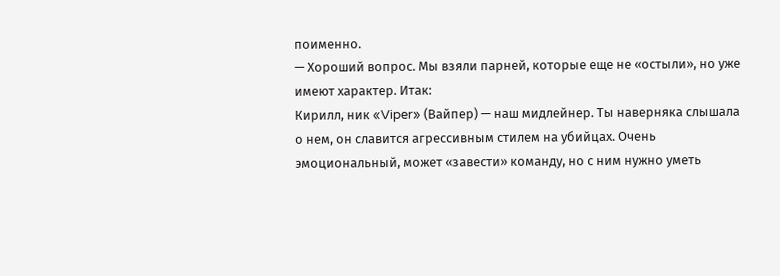поименно.
— Хороший вопрос. Мы взяли парней, которые еще не «остыли», но уже имеют характер. Итак:
Кирилл, ник «Viper» (Вайпер) — наш мидлейнер. Ты наверняка слышала о нем, он славится агрессивным стилем на убийцах. Очень эмоциональный, может «завести» команду, но с ним нужно уметь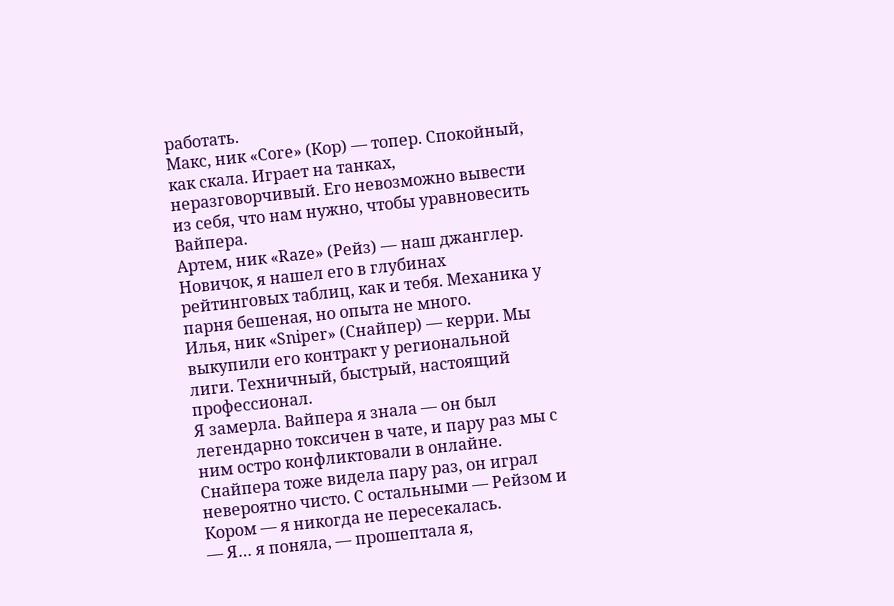работать.
Макс, ник «Core» (Кор) — топер. Спокойный, как скала. Играет на танках, неразговорчивый. Его невозможно вывести из себя, что нам нужно, чтобы уравновесить Вайпера.
Артем, ник «Raze» (Рейз) — наш джанглер. Новичок, я нашел его в глубинах рейтинговых таблиц, как и тебя. Механика у парня бешеная, но опыта не много.
Илья, ник «Sniper» (Снайпер) — керри. Мы выкупили его контракт у региональной лиги. Техничный, быстрый, настоящий профессионал.
Я замерла. Вайпера я знала — он был легендарно токсичен в чате, и пару раз мы с ним остро конфликтовали в онлайне. Снайпера тоже видела пару раз, он играл невероятно чисто. С остальными — Рейзом и Кором — я никогда не пересекалась.
— Я… я поняла, — прошептала я,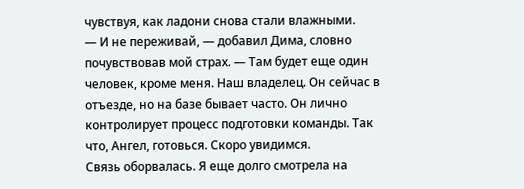чувствуя, как ладони снова стали влажными.
— И не переживай, — добавил Дима, словно почувствовав мой страх. — Там будет еще один человек, кроме меня. Наш владелец. Он сейчас в отъезде, но на базе бывает часто. Он лично контролирует процесс подготовки команды. Так что, Ангел, готовься. Скоро увидимся.
Связь оборвалась. Я еще долго смотрела на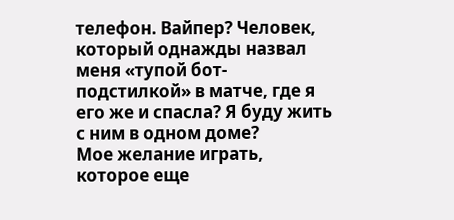телефон. Вайпер? Человек, который однажды назвал меня «тупой бот-подстилкой» в матче, где я его же и спасла? Я буду жить с ним в одном доме?
Мое желание играть, которое еще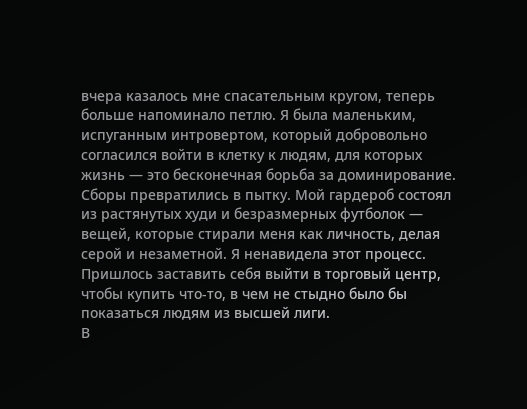вчера казалось мне спасательным кругом, теперь больше напоминало петлю. Я была маленьким, испуганным интровертом, который добровольно согласился войти в клетку к людям, для которых жизнь — это бесконечная борьба за доминирование.
Сборы превратились в пытку. Мой гардероб состоял из растянутых худи и безразмерных футболок — вещей, которые стирали меня как личность, делая серой и незаметной. Я ненавидела этот процесс. Пришлось заставить себя выйти в торговый центр, чтобы купить что-то, в чем не стыдно было бы показаться людям из высшей лиги.
В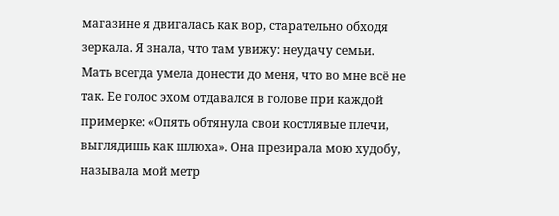магазине я двигалась как вор, старательно обходя зеркала. Я знала, что там увижу: неудачу семьи. Мать всегда умела донести до меня, что во мне всё не так. Ее голос эхом отдавался в голове при каждой примерке: «Опять обтянула свои костлявые плечи, выглядишь как шлюха». Она презирала мою худобу, называла мой метр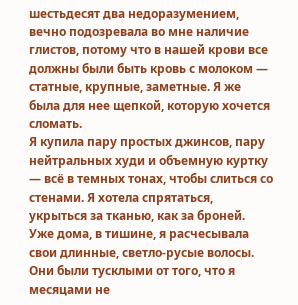шестьдесят два недоразумением, вечно подозревала во мне наличие глистов, потому что в нашей крови все должны были быть кровь с молоком — статные, крупные, заметные. Я же была для нее щепкой, которую хочется сломать.
Я купила пару простых джинсов, пару нейтральных худи и объемную куртку — всё в темных тонах, чтобы слиться со стенами. Я хотела спрятаться, укрыться за тканью, как за броней.
Уже дома, в тишине, я расчесывала свои длинные, светло-русые волосы. Они были тусклыми от того, что я месяцами не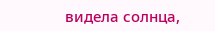видела солнца,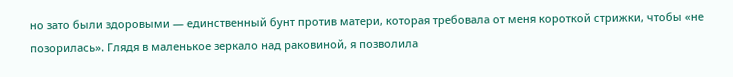но зато были здоровыми — единственный бунт против матери, которая требовала от меня короткой стрижки, чтобы «не позорилась». Глядя в маленькое зеркало над раковиной, я позволила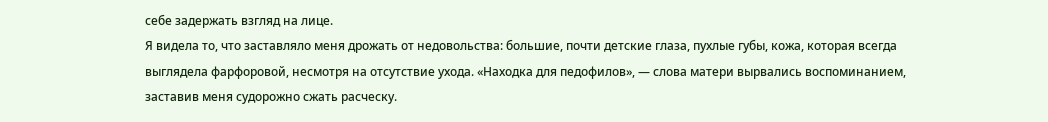себе задержать взгляд на лице.
Я видела то, что заставляло меня дрожать от недовольства: большие, почти детские глаза, пухлые губы, кожа, которая всегда выглядела фарфоровой, несмотря на отсутствие ухода. «Находка для педофилов», — слова матери вырвались воспоминанием, заставив меня судорожно сжать расческу.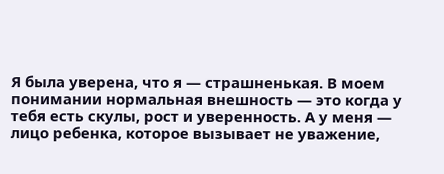Я была уверена, что я — страшненькая. В моем понимании нормальная внешность — это когда у тебя есть скулы, рост и уверенность. А у меня — лицо ребенка, которое вызывает не уважение,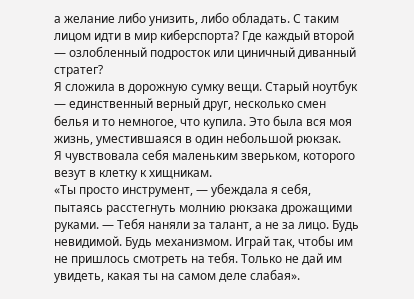а желание либо унизить, либо обладать. С таким лицом идти в мир киберспорта? Где каждый второй — озлобленный подросток или циничный диванный стратег?
Я сложила в дорожную сумку вещи. Старый ноутбук — единственный верный друг, несколько смен белья и то немногое, что купила. Это была вся моя жизнь, уместившаяся в один небольшой рюкзак.
Я чувствовала себя маленьким зверьком, которого везут в клетку к хищникам.
«Ты просто инструмент, — убеждала я себя, пытаясь расстегнуть молнию рюкзака дрожащими руками. — Тебя наняли за талант, а не за лицо. Будь невидимой. Будь механизмом. Играй так, чтобы им не пришлось смотреть на тебя. Только не дай им увидеть, какая ты на самом деле слабая».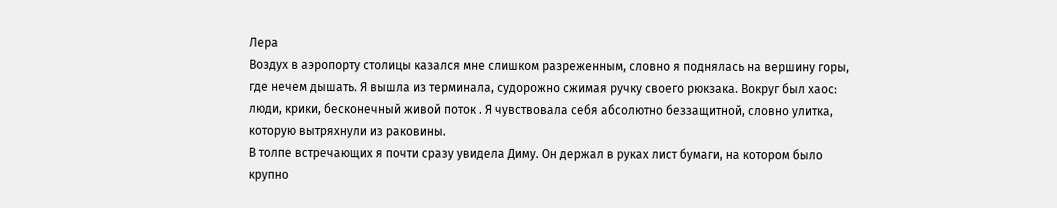Лера
Воздух в аэропорту столицы казался мне слишком разреженным, словно я поднялась на вершину горы, где нечем дышать. Я вышла из терминала, судорожно сжимая ручку своего рюкзака. Вокруг был хаос: люди, крики, бесконечный живой поток . Я чувствовала себя абсолютно беззащитной, словно улитка, которую вытряхнули из раковины.
В толпе встречающих я почти сразу увидела Диму. Он держал в руках лист бумаги, на котором было крупно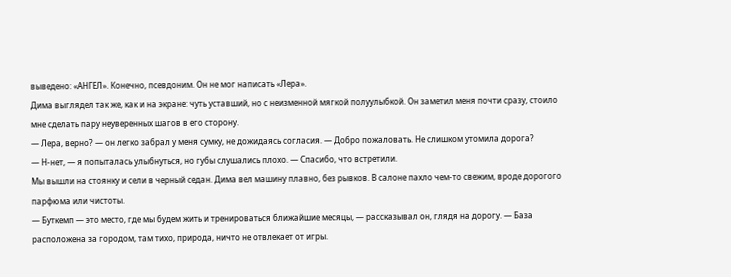выведено: «АНГЕЛ». Конечно, псевдоним. Он не мог написать «Лера».
Дима выглядел так же, как и на экране: чуть уставший, но с неизменной мягкой полуулыбкой. Он заметил меня почти сразу, стоило мне сделать пару неуверенных шагов в его сторону.
— Лера, верно? — он легко забрал у меня сумку, не дожидаясь согласия. — Добро пожаловать. Не слишком утомила дорога?
— Н-нет, — я попыталась улыбнуться, но губы слушались плохо. — Спасибо, что встретили.
Мы вышли на стоянку и сели в черный седан. Дима вел машину плавно, без рывков. В салоне пахло чем-то свежим, вроде дорогого парфюма или чистоты.
— Буткемп — это место, где мы будем жить и тренироваться ближайшие месяцы, — рассказывал он, глядя на дорогу. — База расположена за городом, там тихо, природа, ничто не отвлекает от игры.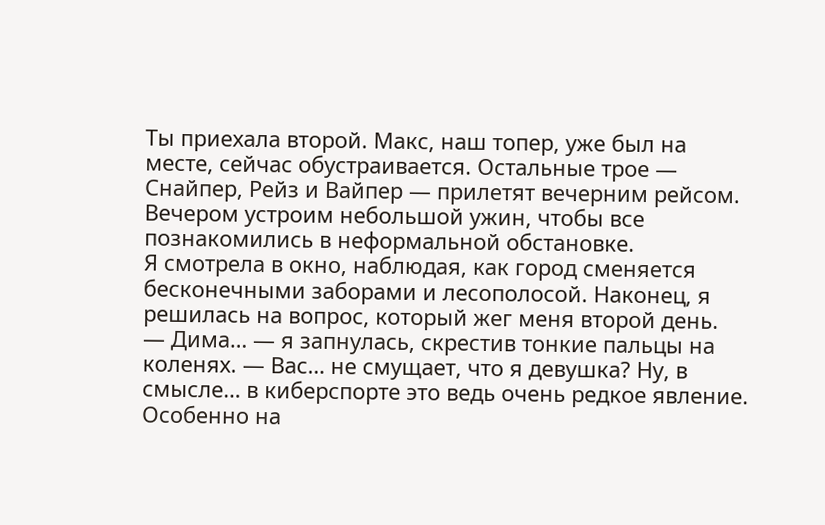Ты приехала второй. Макс, наш топер, уже был на месте, сейчас обустраивается. Остальные трое — Снайпер, Рейз и Вайпер — прилетят вечерним рейсом. Вечером устроим небольшой ужин, чтобы все познакомились в неформальной обстановке.
Я смотрела в окно, наблюдая, как город сменяется бесконечными заборами и лесополосой. Наконец, я решилась на вопрос, который жег меня второй день.
— Дима… — я запнулась, скрестив тонкие пальцы на коленях. — Вас… не смущает, что я девушка? Ну, в смысле… в киберспорте это ведь очень редкое явление. Особенно на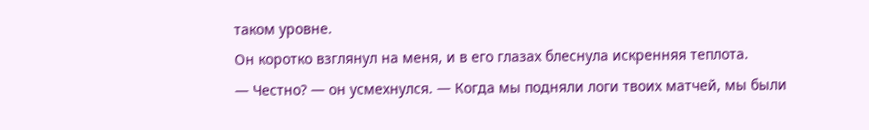таком уровне.
Он коротко взглянул на меня, и в его глазах блеснула искренняя теплота.
— Честно? — он усмехнулся. — Когда мы подняли логи твоих матчей, мы были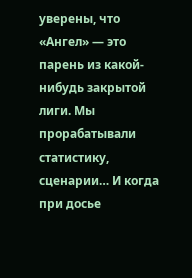уверены, что «Ангел» — это парень из какой-нибудь закрытой лиги. Мы прорабатывали статистику, сценарии… И когда при досье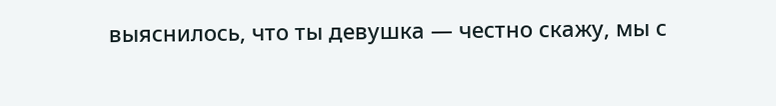выяснилось, что ты девушка — честно скажу, мы с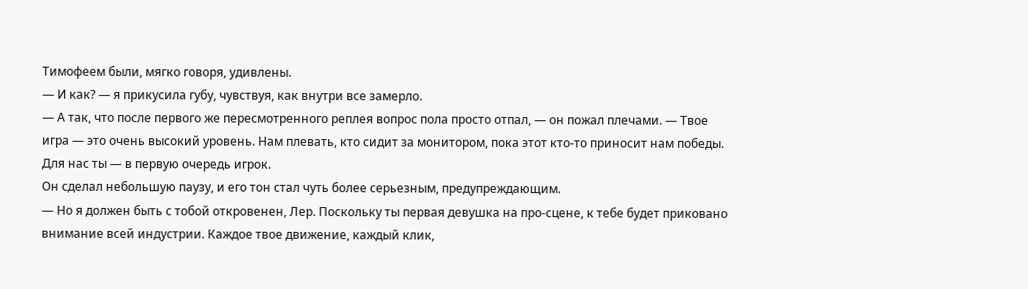Тимофеем были, мягко говоря, удивлены.
— И как? — я прикусила губу, чувствуя, как внутри все замерло.
— А так, что после первого же пересмотренного реплея вопрос пола просто отпал, — он пожал плечами. — Твое игра — это очень высокий уровень. Нам плевать, кто сидит за монитором, пока этот кто-то приносит нам победы. Для нас ты — в первую очередь игрок.
Он сделал небольшую паузу, и его тон стал чуть более серьезным, предупреждающим.
— Но я должен быть с тобой откровенен, Лер. Поскольку ты первая девушка на про-сцене, к тебе будет приковано внимание всей индустрии. Каждое твое движение, каждый клик,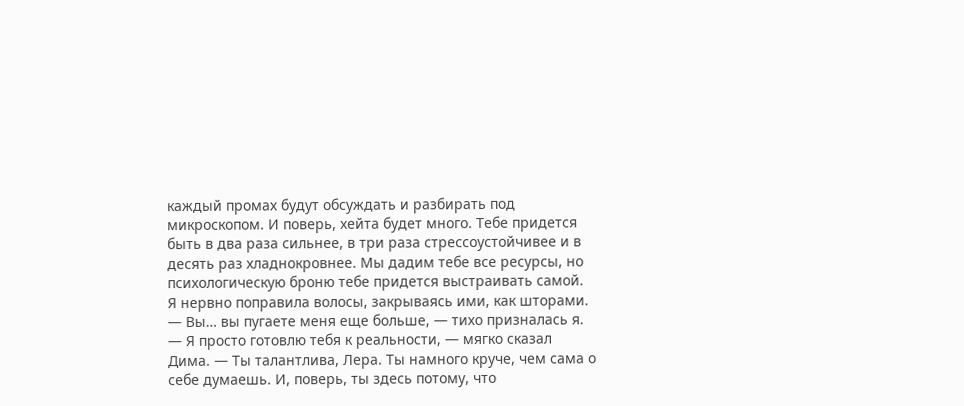каждый промах будут обсуждать и разбирать под микроскопом. И поверь, хейта будет много. Тебе придется быть в два раза сильнее, в три раза стрессоустойчивее и в десять раз хладнокровнее. Мы дадим тебе все ресурсы, но психологическую броню тебе придется выстраивать самой.
Я нервно поправила волосы, закрываясь ими, как шторами.
— Вы… вы пугаете меня еще больше, — тихо призналась я.
— Я просто готовлю тебя к реальности, — мягко сказал Дима. — Ты талантлива, Лера. Ты намного круче, чем сама о себе думаешь. И, поверь, ты здесь потому, что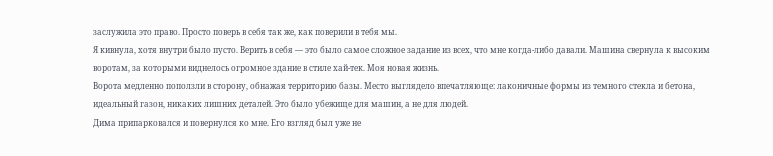заслужила это право. Просто поверь в себя так же, как поверили в тебя мы.
Я кивнула, хотя внутри было пусто. Верить в себя — это было самое сложное задание из всех, что мне когда-либо давали. Машина свернула к высоким воротам, за которыми виднелось огромное здание в стиле хай-тек. Моя новая жизнь.
Ворота медленно поползли в сторону, обнажая территорию базы. Место выглядело впечатляюще: лаконичные формы из темного стекла и бетона, идеальный газон, никаких лишних деталей. Это было убежище для машин, а не для людей.
Дима припарковался и повернулся ко мне. Его взгляд был уже не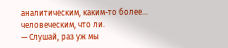аналитическим, каким-то более… человеческим, что ли.
— Слушай, раз уж мы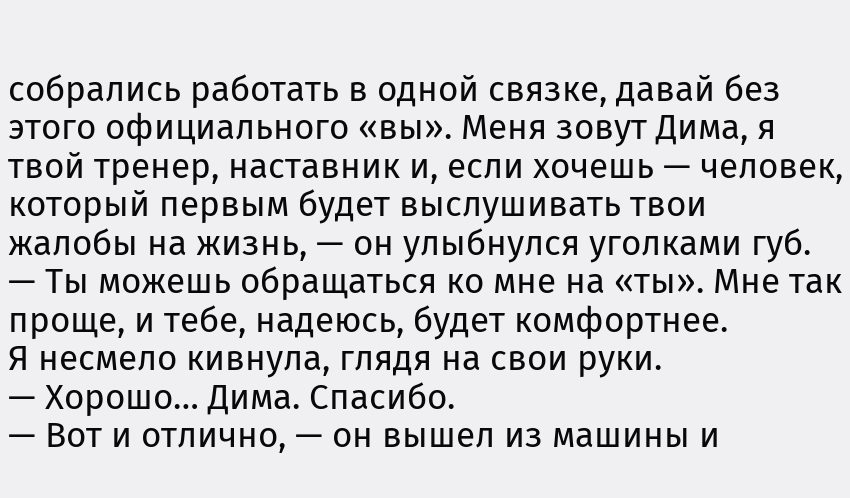собрались работать в одной связке, давай без этого официального «вы». Меня зовут Дима, я твой тренер, наставник и, если хочешь — человек, который первым будет выслушивать твои жалобы на жизнь, — он улыбнулся уголками губ. — Ты можешь обращаться ко мне на «ты». Мне так проще, и тебе, надеюсь, будет комфортнее.
Я несмело кивнула, глядя на свои руки.
— Хорошо… Дима. Спасибо.
— Вот и отлично, — он вышел из машины и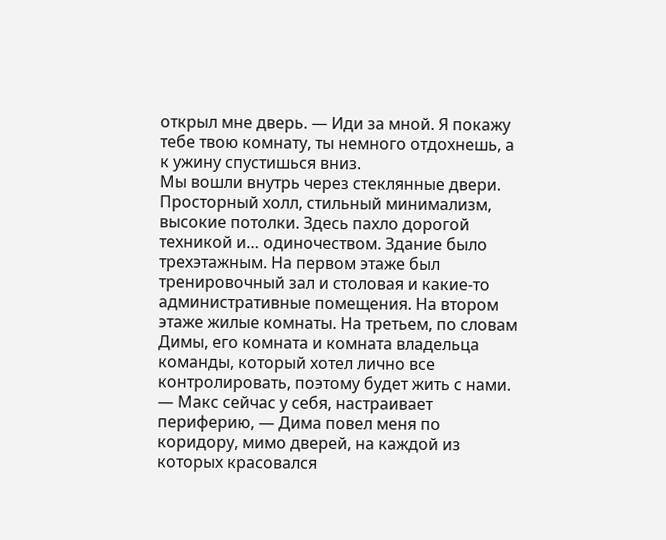открыл мне дверь. — Иди за мной. Я покажу тебе твою комнату, ты немного отдохнешь, а к ужину спустишься вниз.
Мы вошли внутрь через стеклянные двери. Просторный холл, стильный минимализм, высокие потолки. Здесь пахло дорогой техникой и… одиночеством. Здание было трехэтажным. На первом этаже был тренировочный зал и столовая и какие-то административные помещения. На втором этаже жилые комнаты. На третьем, по словам Димы, его комната и комната владельца команды, который хотел лично все контролировать, поэтому будет жить с нами.
— Макс сейчас у себя, настраивает периферию, — Дима повел меня по коридору, мимо дверей, на каждой из которых красовался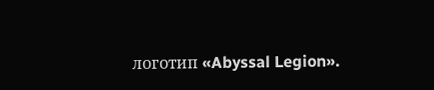логотип «Abyssal Legion».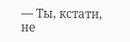— Ты, кстати, не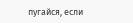пугайся, если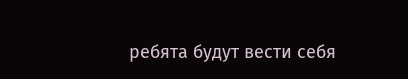ребята будут вести себя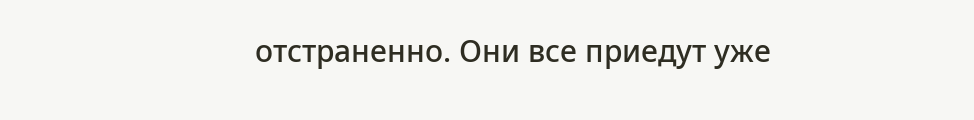отстраненно. Они все приедут уже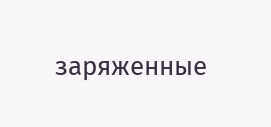заряженные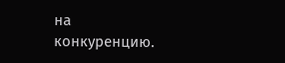на конкуренцию.